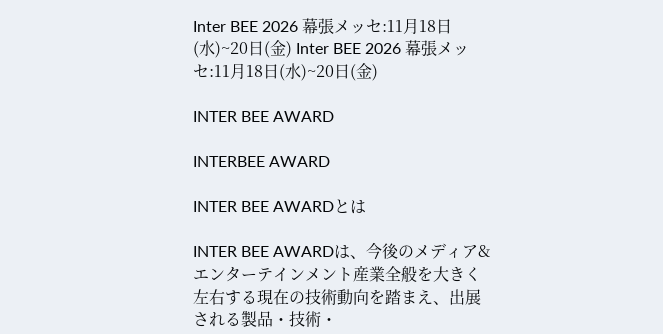Inter BEE 2026 幕張メッセ:11月18日(水)~20日(金) Inter BEE 2026 幕張メッセ:11月18日(水)~20日(金)

INTER BEE AWARD

INTERBEE AWARD

INTER BEE AWARDとは

INTER BEE AWARDは、今後のメディア&エンターテインメント産業全般を大きく左右する現在の技術動向を踏まえ、出展される製品・技術・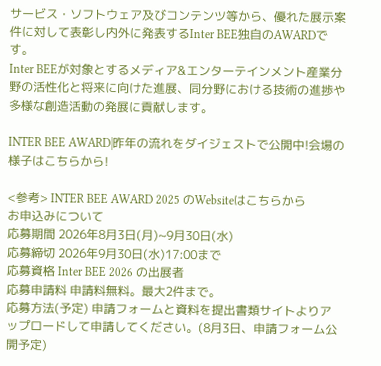サービス・ソフトウェア及びコンテンツ等から、優れた展示案件に対して表彰し内外に発表するInter BEE独自のAWARDです。
Inter BEEが対象とするメディア&エンターテインメント産業分野の活性化と将来に向けた進展、同分野における技術の進捗や多様な創造活動の発展に貢献します。

INTER BEE AWARD|昨年の流れをダイジェストで公開中!会場の様子はこちらから!

<参考> INTER BEE AWARD 2025 のWebsiteはこちらから
お申込みについて
応募期間 2026年8月3日(月)~9月30日(水)
応募締切 2026年9月30日(水)17:00まで
応募資格 Inter BEE 2026 の出展者
応募申請料 申請料無料。最大2件まで。
応募方法(予定) 申請フォームと資料を提出書類サイトよりアップロードして申請してください。(8月3日、申請フォーム公開予定)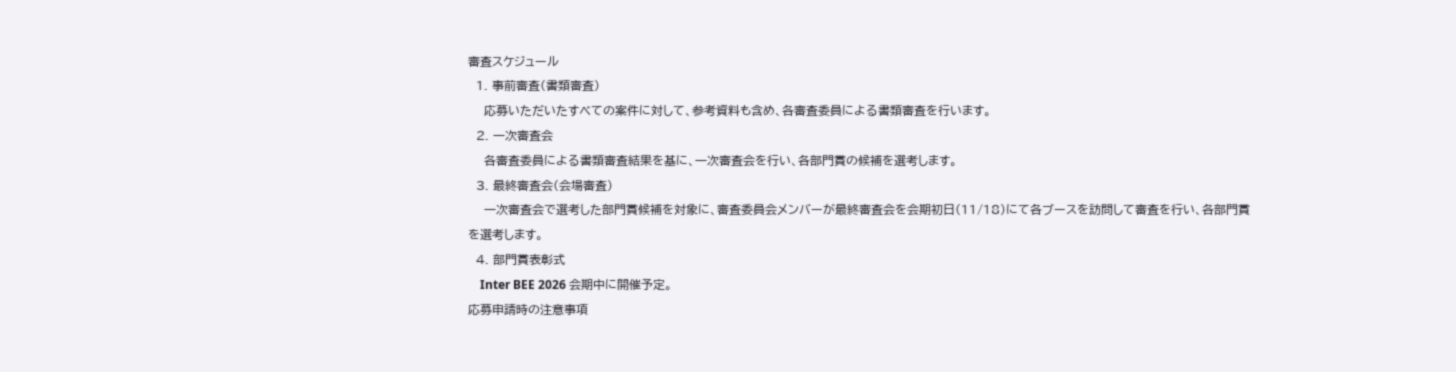審査スケジュール
  1. 事前審査(書類審査)
    応募いただいたすべての案件に対して、参考資料も含め、各審査委員による書類審査を行います。
  2. 一次審査会
    各審査委員による書類審査結果を基に、一次審査会を行い、各部門賞の候補を選考します。
  3. 最終審査会(会場審査)
    一次審査会で選考した部門賞候補を対象に、審査委員会メンバーが最終審査会を会期初日(11/18)にて各ブースを訪問して審査を行い、各部門賞を選考します。
  4. 部門賞表彰式
    Inter BEE 2026 会期中に開催予定。
応募申請時の注意事項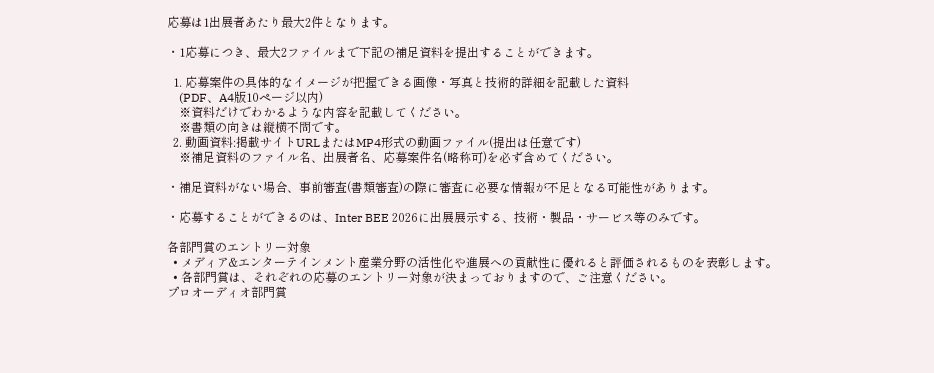応募は1出展者あたり最大2件となります。

・1応募につき、最大2ファイルまで下記の補足資料を提出することができます。

  1. 応募案件の具体的なイメージが把握できる画像・写真と技術的詳細を記載した資料
    (PDF、A4版10ページ以内)
    ※資料だけでわかるような内容を記載してください。
    ※書類の向きは縦横不問です。
  2. 動画資料:掲載サイトURLまたはMP4形式の動画ファイル(提出は任意です)
    ※補足資料のファイル名、出展者名、応募案件名(略称可)を必ず含めてください。

・補足資料がない場合、事前審査(書類審査)の際に審査に必要な情報が不足となる可能性があります。

・応募することができるのは、Inter BEE 2026に出展展示する、技術・製品・サービス等のみです。

各部門賞のエントリー対象
  • メディア&エンターテインメント産業分野の活性化や進展への貢献性に優れると評価されるものを表彰します。
  • 各部門賞は、それぞれの応募のエントリー対象が決まっておりますので、ご注意ください。
プロオーディオ部門賞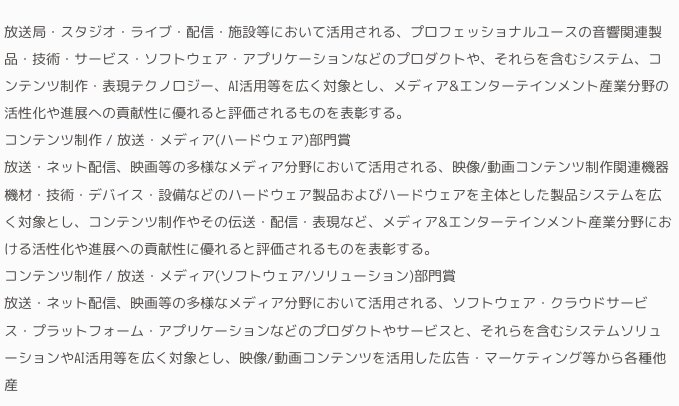放送局・スタジオ・ライブ・配信・施設等において活用される、プロフェッショナルユースの音響関連製品・技術・サービス・ソフトウェア・アプリケーションなどのプロダクトや、それらを含むシステム、コンテンツ制作・表現テクノロジー、AI活用等を広く対象とし、メディア&エンターテインメント産業分野の活性化や進展への貢献性に優れると評価されるものを表彰する。
コンテンツ制作 / 放送・メディア(ハードウェア)部門賞
放送・ネット配信、映画等の多様なメディア分野において活用される、映像/動画コンテンツ制作関連機器機材・技術・デバイス・設備などのハードウェア製品およびハードウェアを主体とした製品システムを広く対象とし、コンテンツ制作やその伝送・配信・表現など、メディア&エンターテインメント産業分野における活性化や進展への貢献性に優れると評価されるものを表彰する。
コンテンツ制作 / 放送・メディア(ソフトウェア/ソリューション)部門賞
放送・ネット配信、映画等の多様なメディア分野において活用される、ソフトウェア・クラウドサービス・プラットフォーム・アプリケーションなどのプロダクトやサービスと、それらを含むシステムソリューションやAI活用等を広く対象とし、映像/動画コンテンツを活用した広告・マーケティング等から各種他産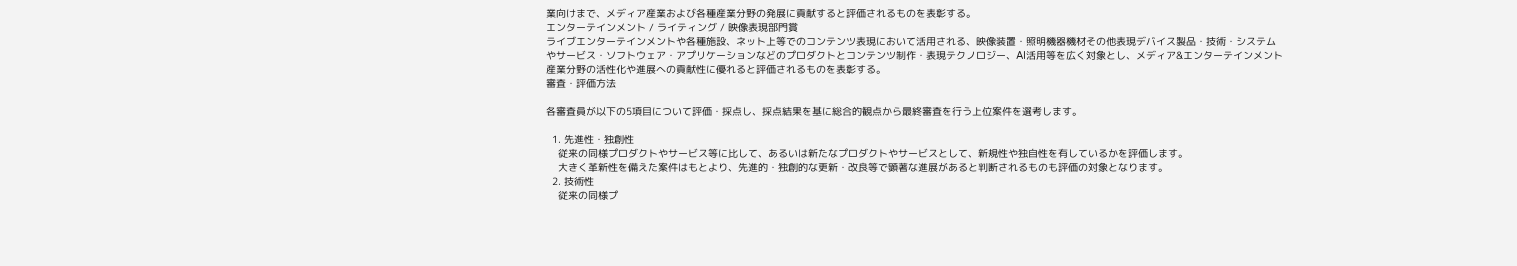業向けまで、メディア産業および各種産業分野の発展に貢献すると評価されるものを表彰する。
エンターテインメント / ライティング / 映像表現部門賞
ライブエンターテインメントや各種施設、ネット上等でのコンテンツ表現において活用される、映像装置・照明機器機材その他表現デバイス製品・技術・システムやサービス・ソフトウェア・アプリケーションなどのプロダクトとコンテンツ制作・表現テクノロジー、AI活用等を広く対象とし、メディア&エンターテインメント産業分野の活性化や進展への貢献性に優れると評価されるものを表彰する。
審査・評価方法

各審査員が以下の5項目について評価・採点し、採点結果を基に総合的観点から最終審査を行う上位案件を選考します。

  1. 先進性・独創性
    従来の同様プロダクトやサービス等に比して、あるいは新たなプロダクトやサービスとして、新規性や独自性を有しているかを評価します。
    大きく革新性を備えた案件はもとより、先進的・独創的な更新・改良等で顕著な進展があると判断されるものも評価の対象となります。
  2. 技術性
    従来の同様プ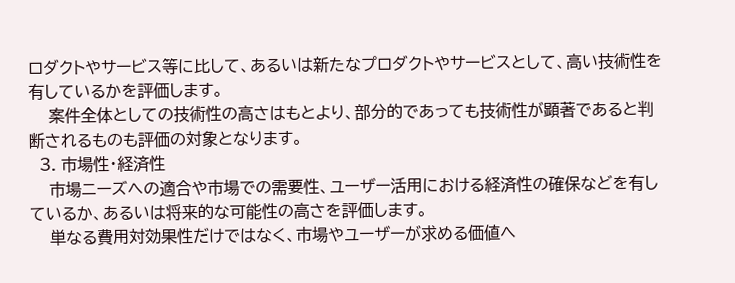ロダクトやサービス等に比して、あるいは新たなプロダクトやサービスとして、高い技術性を有しているかを評価します。
    案件全体としての技術性の高さはもとより、部分的であっても技術性が顕著であると判断されるものも評価の対象となります。
  3. 市場性・経済性
    市場ニーズへの適合や市場での需要性、ユーザー活用における経済性の確保などを有しているか、あるいは将来的な可能性の高さを評価します。
    単なる費用対効果性だけではなく、市場やユーザーが求める価値へ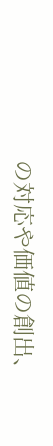の対応や価値の創出、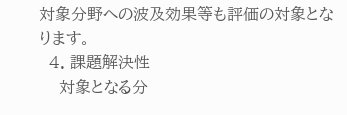対象分野への波及効果等も評価の対象となります。
  4. 課題解決性
    対象となる分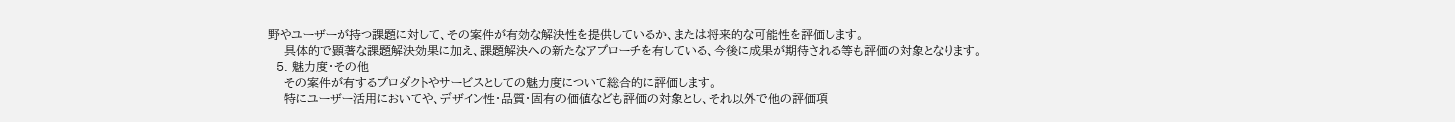野やユーザーが持つ課題に対して、その案件が有効な解決性を提供しているか、または将来的な可能性を評価します。
    具体的で顕著な課題解決効果に加え、課題解決への新たなアプローチを有している、今後に成果が期待される等も評価の対象となります。
  5. 魅力度・その他
    その案件が有するプロダクトやサービスとしての魅力度について総合的に評価します。
    特にユーザー活用においてや、デザイン性・品質・固有の価値なども評価の対象とし、それ以外で他の評価項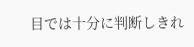目では十分に判断しきれ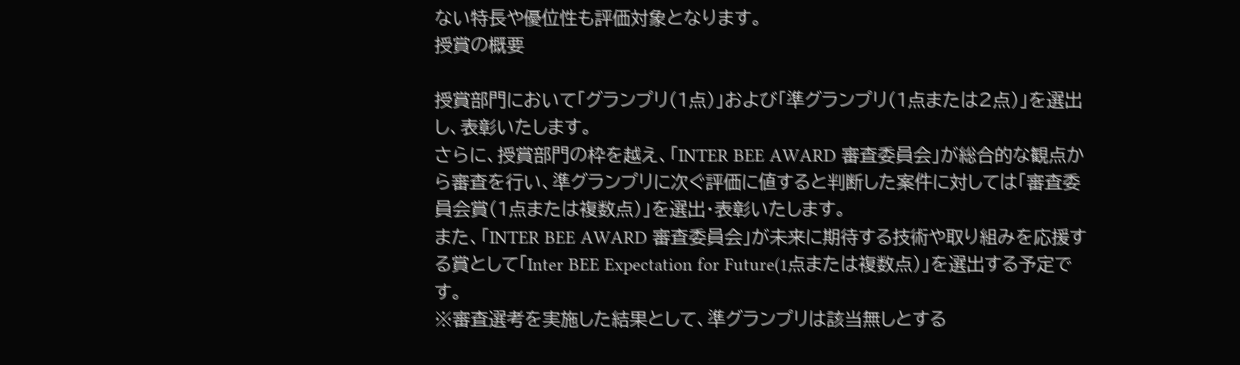ない特長や優位性も評価対象となります。
授賞の概要

授賞部門において「グランプリ(1点)」および「準グランプリ(1点または2点)」を選出し、表彰いたします。
さらに、授賞部門の枠を越え、「INTER BEE AWARD 審査委員会」が総合的な観点から審査を行い、準グランプリに次ぐ評価に値すると判断した案件に対しては「審査委員会賞(1点または複数点)」を選出・表彰いたします。
また、「INTER BEE AWARD 審査委員会」が未来に期待する技術や取り組みを応援する賞として「Inter BEE Expectation for Future(1点または複数点)」を選出する予定です。
※審査選考を実施した結果として、準グランプリは該当無しとする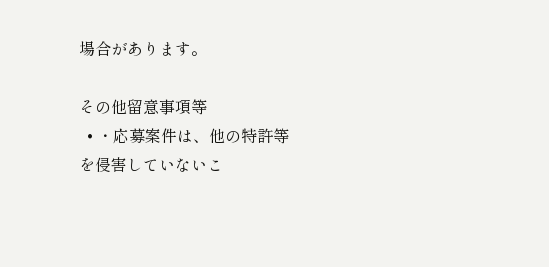場合があります。

その他留意事項等
  • ・応募案件は、他の特許等を侵害していないこ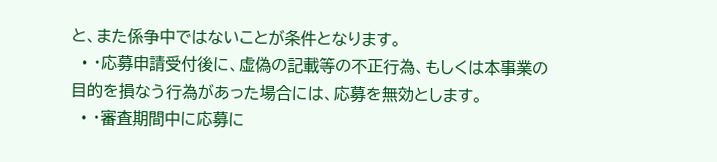と、また係争中ではないことが条件となります。
  • ・応募申請受付後に、虚偽の記載等の不正行為、もしくは本事業の目的を損なう行為があった場合には、応募を無効とします。
  • ・審査期間中に応募に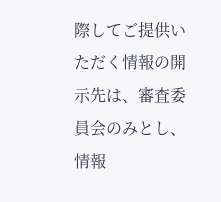際してご提供いただく情報の開示先は、審査委員会のみとし、情報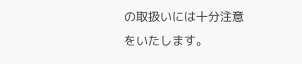の取扱いには十分注意をいたします。